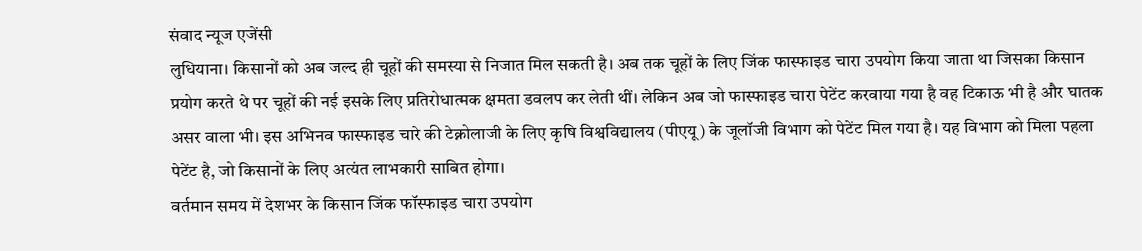संवाद न्यूज एजेंसी
लुधियाना। किसानों को अब जल्द ही चूहों की समस्या से निजात मिल सकती है। अब तक चूहों के लिए जिंक फास्फाइड चारा उपयोग किया जाता था जिसका किसान प्रयोग करते थे पर चूहों की नई इसके लिए प्रतिरोधात्मक क्षमता डवलप कर लेती थीं। लेकिन अब जो फास्फाइड चारा पेटेंट करवाया गया है वह टिकाऊ भी है और घातक असर वाला भी। इस अभिनव फास्फाइड चारे की टेक्नोलाजी के लिए कृषि विश्वविद्यालय (पीएयू) के जूलॉजी विभाग को पेटेंट मिल गया है। यह विभाग को मिला पहला पेटेंट है, जो किसानों के लिए अत्यंत लाभकारी साबित होगा।
वर्तमान समय में देशभर के किसान जिंक फॉस्फाइड चारा उपयोग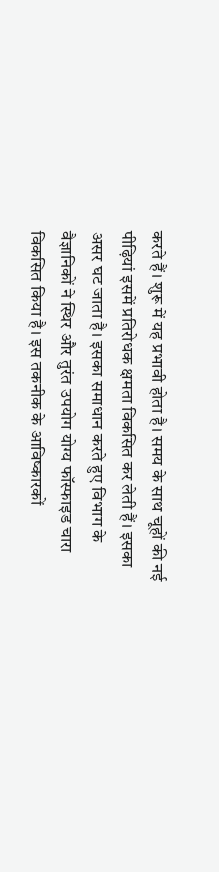करते हैं। शुरू में यह प्रभावी होता है। समय के साथ चूहों की नई पीढ़ियां इसमें प्रतिरोधक क्षमता विकसित कर लेती हैं। इसका असर घट जाता है। इसका समाधान करते हुए विभाग के वैज्ञानिकों ने स्थिर और तुरंत उपयोग योग्य फॉस्फाइड चारा विकसित किया है। इस तकनीक के आविष्कारकों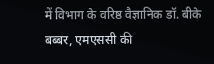में विभाग के वरिष्ठ वैज्ञानिक डॉ. बीके बब्बर, एमएससी की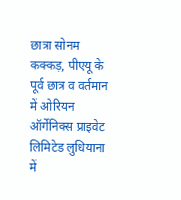छात्रा सोनम कक्कड़, पीएयू के पूर्व छात्र व वर्तमान में ओरियन ऑर्गेनिक्स प्राइवेट लिमिटेड लुधियाना में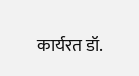कार्यरत डॉ.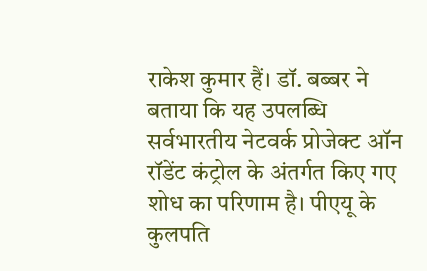राकेश कुमार हैं। डॉ. बब्बर ने बताया कि यह उपलब्धि सर्वभारतीय नेटवर्क प्रोजेक्ट ऑन रॉडेंट कंट्रोल के अंतर्गत किए गए शोध का परिणाम है। पीएयू के कुलपति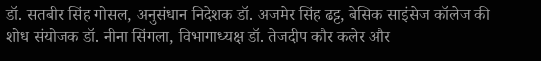डॉ. सतबीर सिंह गोसल, अनुसंधान निदेशक डॉ. अजमेर सिंह ढट्ट, बेसिक साइंसेज कॉलेज की शोध संयोजक डॉ. नीना सिंगला, विभागाध्यक्ष डॉ. तेजदीप कौर कलेर और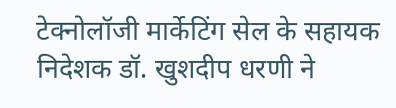टेक्नोलॉजी मार्केटिंग सेल के सहायक निदेशक डॉ. खुशदीप धरणी ने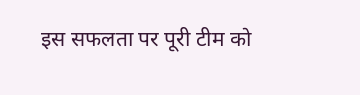इस सफलता पर पूरी टीम को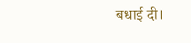बधाई दी।